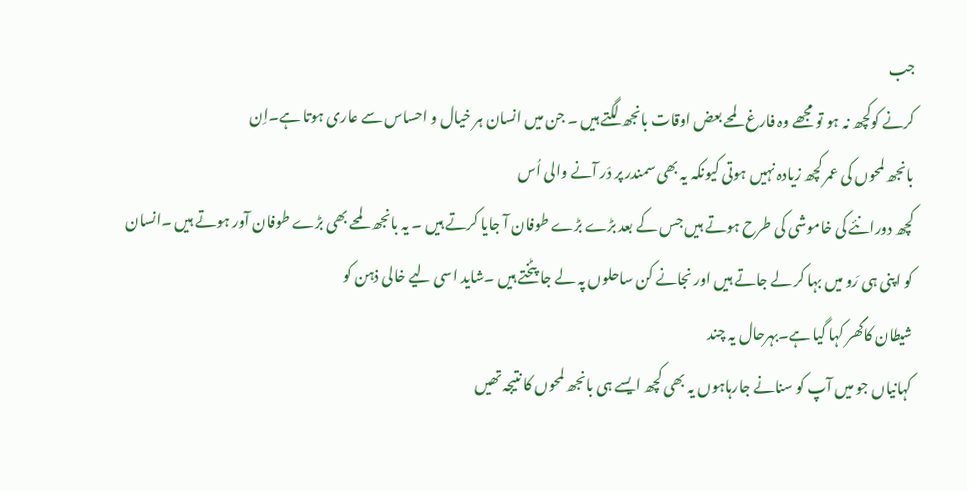جب
کرنے کوکچھ نہ ہو تو مجھے وہ فارغ لمحے بعض اوقات بانجھ لگتے ہیں ۔ جن میں انسان ہر خیال و احساس سے عاری ہوتا ہے۔اِن
بانجھ لمحوں کی عمر کچھ زیادہ نہیں ہوتی کیونکہ یہ بھی سمندر پر دَر آنے والی اُس
کچھ دورانئے کی خاموشی کی طرح ہوتے ہیں جس کے بعد بڑے بڑے طوفان آ جایا کرتے ہیں ۔ یہ بانجھ لمحے بھی بڑے طوفان آور ہوتے ہیں ۔انسان
کو اپنی ہی رَو میں بہا کر لے جاتے ہیں اور نجانے کن ساحلوں پہ لے جا پٹختے ہیں ۔شاید اسی لیے خالی ذہن کو
شیطان کاگھر کہا گیا ہے۔بہرحال یہ چند
کہانیاں جو میں آپ کو سنانے جارہاہوں یہ بھی کچھ ایسے ہی بانجھ لمحوں کا نتیجہ تھیں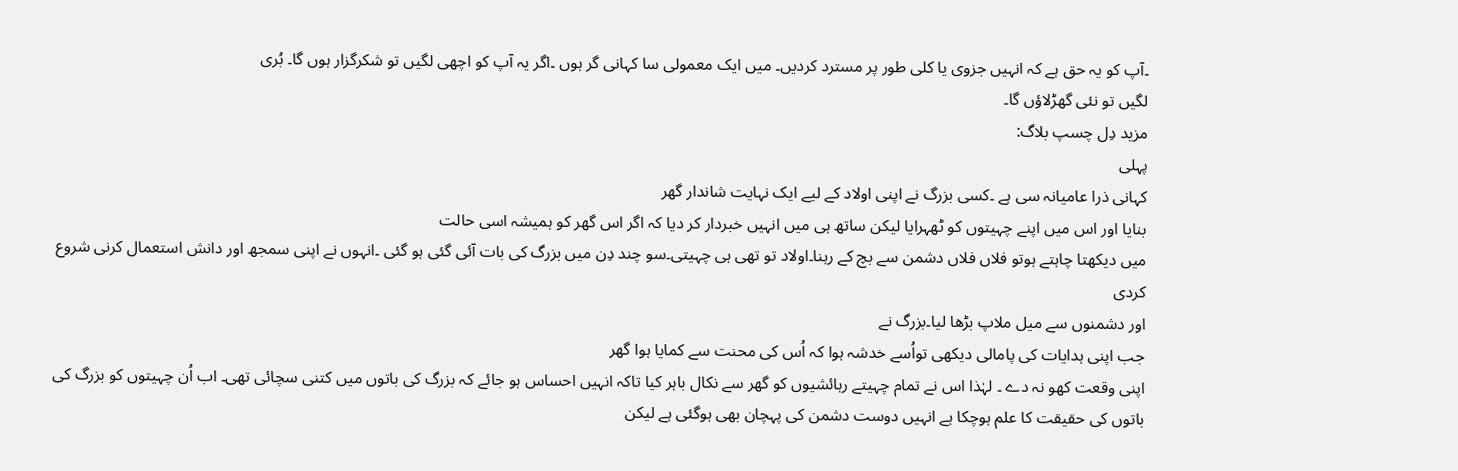۔آپ کو یہ حق ہے کہ انہیں جزوی یا کلی طور پر مسترد کردیں۔ میں ایک معمولی سا کہانی گر ہوں ۔اگر یہ آپ کو اچھی لگیں تو شکرگزار ہوں گا۔ بُری
لگیں تو نئی گھڑلاؤں گا۔
مزید دِل چسپ بلاگ:
پہلی
کہانی ذرا عامیانہ سی ہے ۔کسی بزرگ نے اپنی اولاد کے لیے ایک نہایت شاندار گھر
بنایا اور اس میں اپنے چہیتوں کو ٹھہرایا لیکن ساتھ ہی میں انہیں خبردار کر دیا کہ اگر اس گھر کو ہمیشہ اسی حالت
میں دیکھتا چاہتے ہوتو فلاں فلاں دشمن سے بچ کے رہنا۔اولاد تو تھی ہی چہیتی۔سو چند دِن میں بزرگ کی بات آئی گئی ہو گئی ۔انہوں نے اپنی سمجھ اور دانش استعمال کرنی شروع کردی
اور دشمنوں سے میل ملاپ بڑھا لیا۔بزرگ نے
جب اپنی ہدایات کی پامالی دیکھی تواُسے خدشہ ہوا کہ اُس کی محنت سے کمایا ہوا گھر
اپنی وقعت کھو نہ دے ۔ لہٰذا اس نے تمام چہیتے رہائشیوں کو گھر سے نکال باہر کیا تاکہ انہیں احساس ہو جائے کہ بزرگ کی باتوں میں کتنی سچائی تھی۔ اب اُن چہیتوں کو بزرگ کی باتوں کی حقیقت کا علم ہوچکا ہے انہیں دوست دشمن کی پہچان بھی ہوگئی ہے لیکن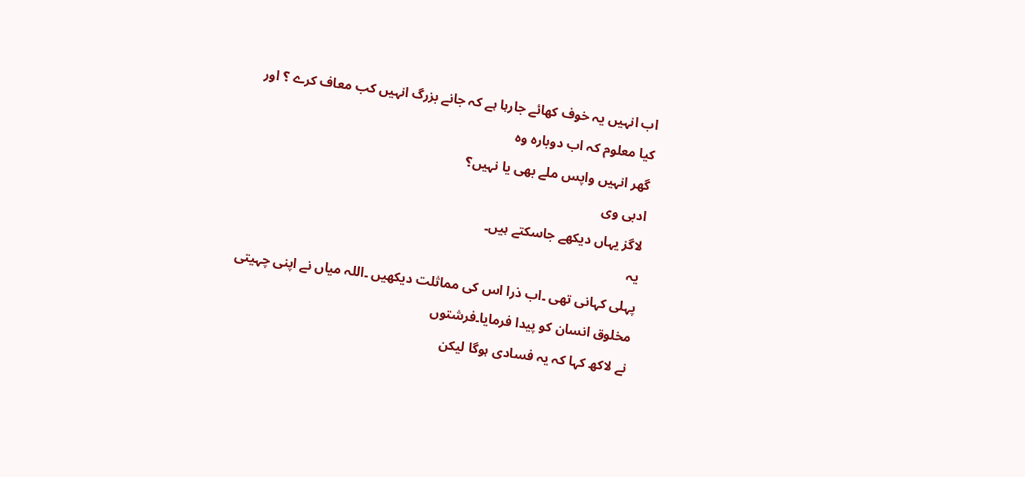اب انہیں یہ خوف کھائے جارہا ہے کہ جانے بزرگ انہیں کب معاف کرے ؟ اور کیا معلوم کہ اب دوبارہ وہ
گھر انہیں واپس ملے بھی یا نہیں؟
ادبی وی
لاگز یہاں دیکھے جاسکتے ہیں۔
یہ
پہلی کہانی تھی ۔اب ذرا اس کی مماثلت دیکھیں ۔اللہ میاں نے اپنی چہیتی مخلوق انسان کو پیدا فرمایا۔فرشتوں
نے لاکھ کہا کہ یہ فسادی ہوگا لیکن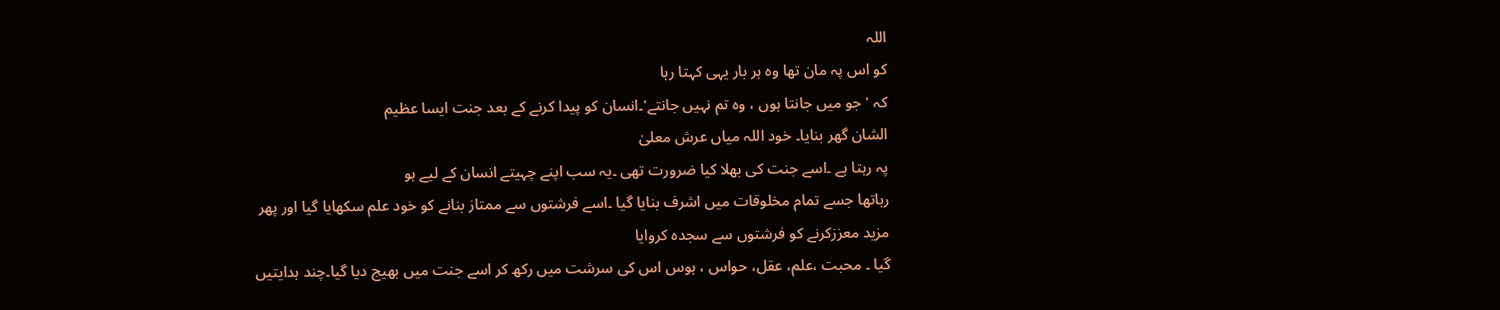اللہ
کو اس پہ مان تھا وہ ہر بار یہی کہتا رہا
کہ ' جو میں جانتا ہوں ، وہ تم نہیں جانتے'۔انسان کو پیدا کرنے کے بعد جنت ایسا عظیم
الشان گھر بنایا۔ خود اللہ میاں عرش معلیٰ
پہ رہتا ہے ۔اسے جنت کی بھلا کیا ضرورت تھی ۔یہ سب اپنے چہیتے انسان کے لیے ہو
رہاتھا جسے تمام مخلوقات میں اشرف بنایا گیا ۔اسے فرشتوں سے ممتاز بنانے کو خود علم سکھایا گیا اور پھر
مزید معززکرنے کو فرشتوں سے سجدہ کروایا
گیا ۔ محبت ،علم، عقل، حواس ، ہوس اس کی سرشت میں رکھ کر اسے جنت میں بھیج دیا گیا۔چند ہدایتیں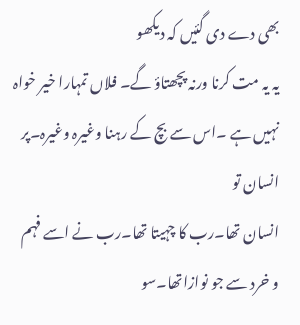بھی دے دی گئیں کہ دیکھو
یہ یہ مت کرنا ورنہ پچھتاؤ گے۔ فلاں تمہارا خیر خواہ نہیں ہے ۔اس سے بچ کے رہنا وغیرہ وغیرہ۔پر انسان تو
انسان تھا۔رب کا چہیتا تھا۔رب نے اسے فہم و خرد سے جو نوازاتھا۔سو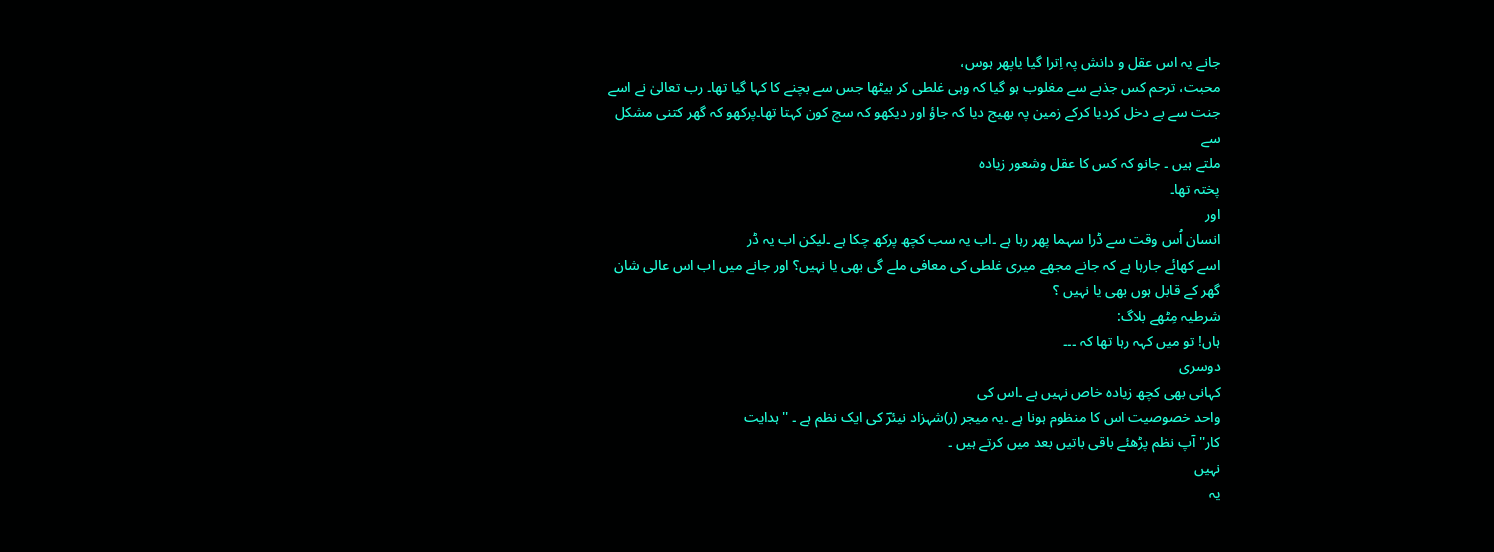جانے یہ اس عقل و دانش پہ اِترا گیا یاپھر ہوس،
محبت، ترحم کس جذبے سے مغلوب ہو گیا کہ وہی غلطی کر بیٹھا جس سے بچنے کا کہا گیا تھا۔ رب تعالیٰ نے اسے
جنت سے بے دخل کردیا کرکے زمین پہ بھیج دیا کہ جاؤ اور دیکھو کہ سچ کون کہتا تھا۔پرکھو کہ گھر کتنی مشکل سے
ملتے ہیں ۔ جانو کہ کس کا عقل وشعور زیادہ
پختہ تھا۔
اور
انسان اُس وقت سے ڈرا سہما پھر رہا ہے ۔اب یہ سب کچھ پرکھ چکا ہے ۔لیکن اب یہ ڈر
اسے کھائے جارہا ہے کہ جانے مجھے میری غلطی کی معافی ملے گی بھی یا نہیں؟ اور جانے میں اب اس عالی شان گھر کے قابل ہوں بھی یا نہیں ؟
شرطیہ مِٹھے بلاگ:
ہاں! تو میں کہہ رہا تھا کہ ۔۔۔
دوسری
کہانی بھی کچھ زیادہ خاص نہیں ہے ۔اس کی
واحد خصوصیت اس کا منظوم ہونا ہے ۔یہ میجر (ر)شہزاد نیئرؔ کی ایک نظم ہے ۔ ''ہدایت
کار'' آپ نظم پڑھئے باقی باتیں بعد میں کرتے ہیں ۔
نہیں
یہ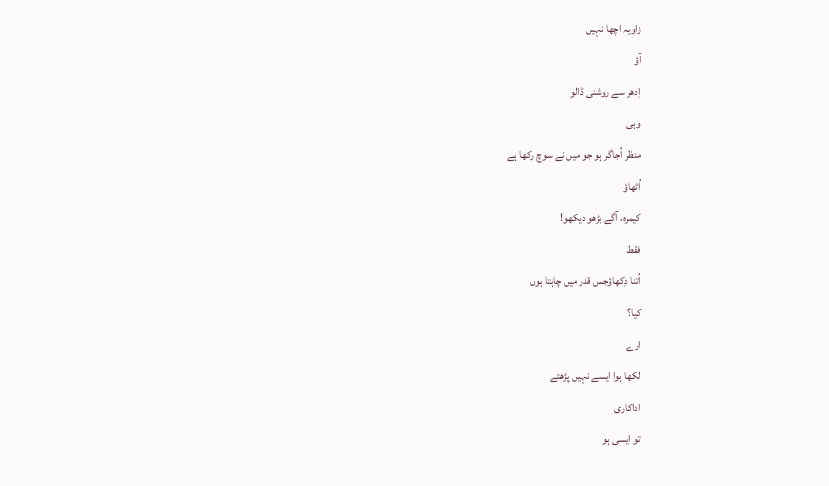زاویہ اچھا نہیں
آؤ
اِدھر سے روشنی ڈالو
وہی
منظر اُجاگر ہو جو میں نے سوچ رکھا ہے
اُٹھاؤ
کیمرہ، آگے بڑھو دیکھو!
فقط
اُتنا دِکھاؤجس قدر میں چاہتا ہوں
کیا؟
ارے
لکھا ہوا ایسے نہیں پڑھتے
اداکاری
تو ایسی ہو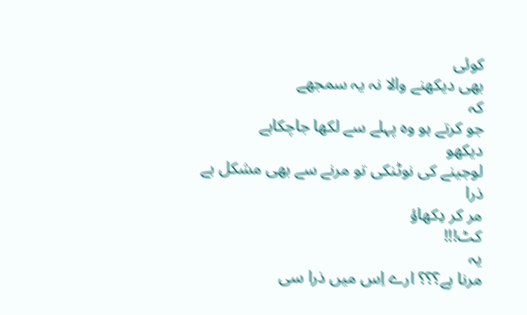کوئی
بھی دیکھنے والا نہ یہ سمجھے
کہ
جو کرتے ہو وہ پہلے سے لکھا جاچکاہے
دیکھو
لوجینے کی نوٹنکی تو مرنے سے بھی مشکل ہے
ذرا
مر کر دِکھاؤ
کٹ!!!
یہ
مرنا ہے؟؟؟ ارے اِس میں ذرا سی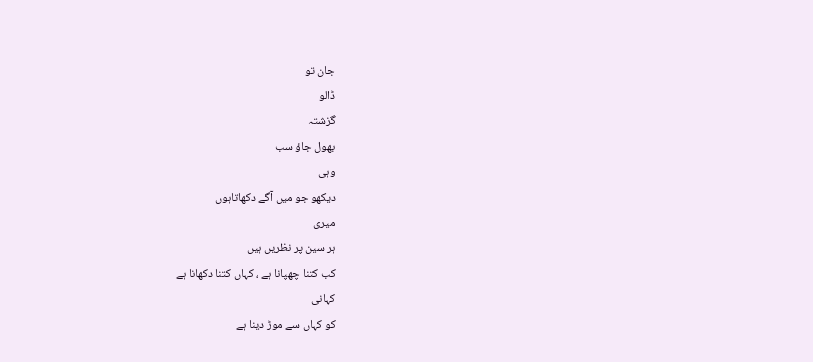جان تو
ڈالو
گزشتہ
بھول جاؤ سب
وہی
دیکھو جو میں آگے دکھاتاہوں
میری
ہر سین پر نظریں ہیں
کب کتنا چھپانا ہے ، کہاں کتنا دکھانا ہے
کہانی
کو کہاں سے موڑ دینا ہے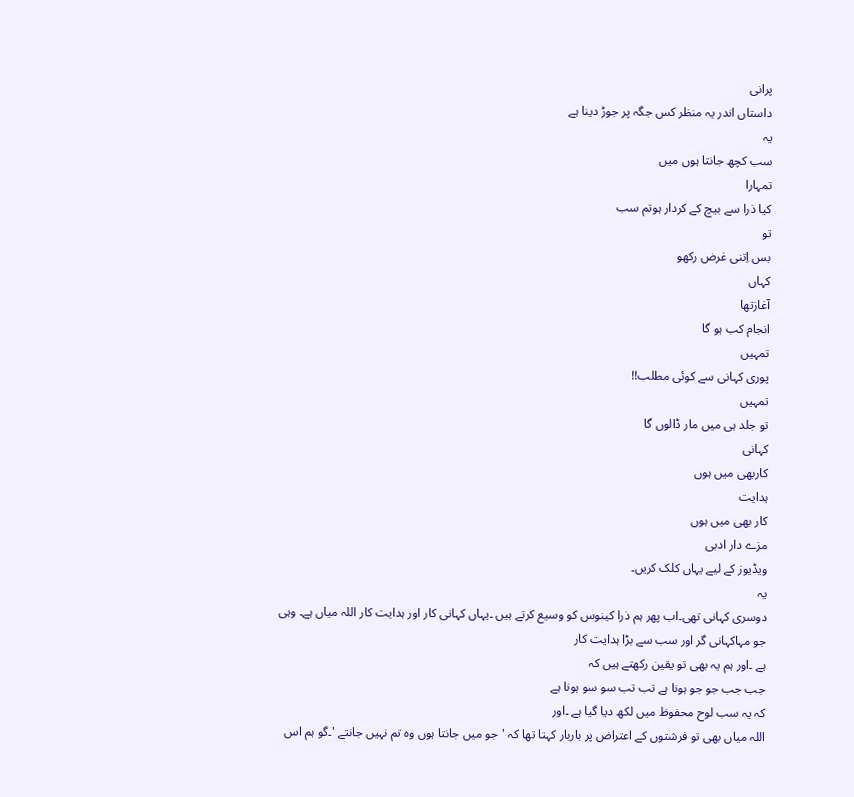پرانی
داستاں اندر یہ منظر کس جگہ پر جوڑ دینا ہے
یہ
سب کچھ جانتا ہوں میں
تمہارا
کیا ذرا سے بیچ کے کردار ہوتم سب
تو
بس اِتنی غرض رکھو
کہاں
آغازتھا
انجام کب ہو گا
تمہیں
پوری کہانی سے کوئی مطلب!!
تمہیں
تو جلد ہی میں مار ڈالوں گا
کہانی
کاربھی میں ہوں
ہدایت
کار بھی میں ہوں
مزے دار ادبی
ویڈیوز کے لیے یہاں کلک کریں۔
یہ
دوسری کہانی تھی۔اب پھر ہم ذرا کینوس کو وسیع کرتے ہیں ۔یہاں کہانی کار اور ہدایت کار اللہ میاں ہے۔ وہی جو مہاکہانی گر اور سب سے بڑا ہدایت کار
ہے ۔اور ہم یہ بھی تو یقین رکھتے ہیں کہ
جب جب جو جو ہونا ہے تب تب سو سو ہونا ہے
کہ یہ سب لوح محفوظ میں لکھ دیا گیا ہے ۔اور
اللہ میاں بھی تو فرشتوں کے اعتراض پر باربار کہتا تھا کہ 'جو میں جانتا ہوں وہ تم نہیں جانتے '۔گو ہم اس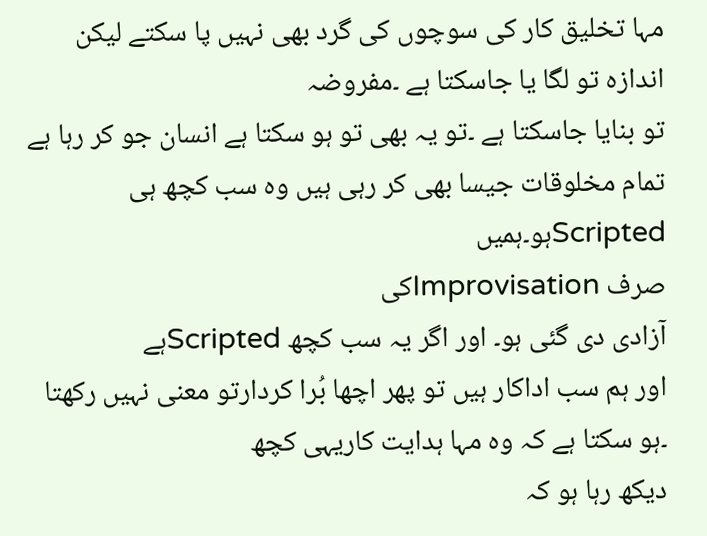مہا تخلیق کار کی سوچوں کی گرد بھی نہیں پا سکتے لیکن اندازہ تو لگا یا جاسکتا ہے ۔مفروضہ
تو بنایا جاسکتا ہے ۔تو یہ بھی تو ہو سکتا ہے انسان جو کر رہا ہے تمام مخلوقات جیسا بھی کر رہی ہیں وہ سب کچھ ہی Scriptedہو۔ہمیں
صرف Improvisationکی
آزادی دی گئی ہو۔ اور اگر یہ سب کچھ Scriptedہے
اور ہم سب اداکار ہیں تو پھر اچھا بُرا کردارتو معنی نہیں رکھتا ۔ہو سکتا ہے کہ وہ مہا ہدایت کاریہی کچھ
دیکھ رہا ہو کہ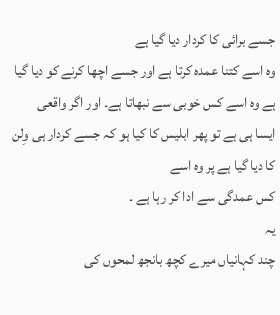جسے برائی کا کردار دیا گیا ہے
وہ اسے کتنا عمدہ کرتا ہے اور جسے اچھا کرنے کو دیا گیا ہے وہ اسے کس خوبی سے نبھاتا ہے۔ اور اگر واقعی
ایسا ہی ہے تو پھر ابلیس کا کیا ہو کہ جسے کردار ہی وِلن کا دیا گیا ہے پر وہ اسے
کس عمدگی سے ادا کر رہا ہے ۔
یہ
چند کہانیاں میرے کچھ بانجھ لمحوں کی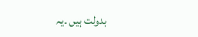بدولت ہیں ۔یہ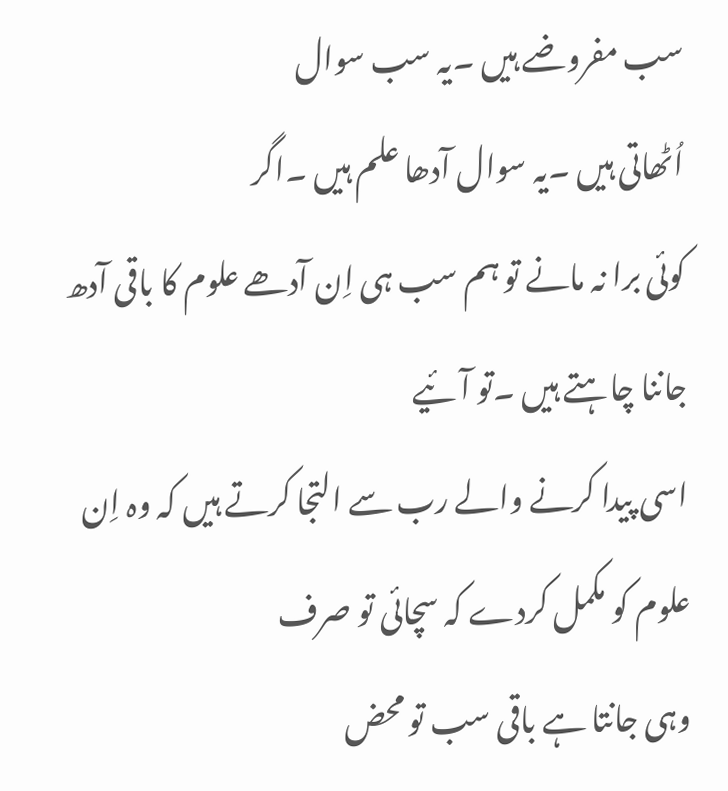سب مفروضے ہیں ۔یہ سب سوال
اُٹھاتی ہیں ۔یہ سوال آدھا علم ہیں ۔اگر
کوئی برا نہ مانے تو ہم سب ہی اِن آدھے علوم کا باقی آدھ جاننا چاہتے ہیں ۔تو آئیے
اسی پیدا کرنے والے رب سے التجا کرتے ہیں کہ وہ اِن علوم کو مکمل کردے کہ سچائی تو صرف
وہی جانتا ہے باقی سب تو محض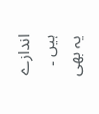اندازے ہیں ۔
یہ بھی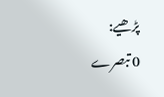پڑھیے:
0 تبصرے